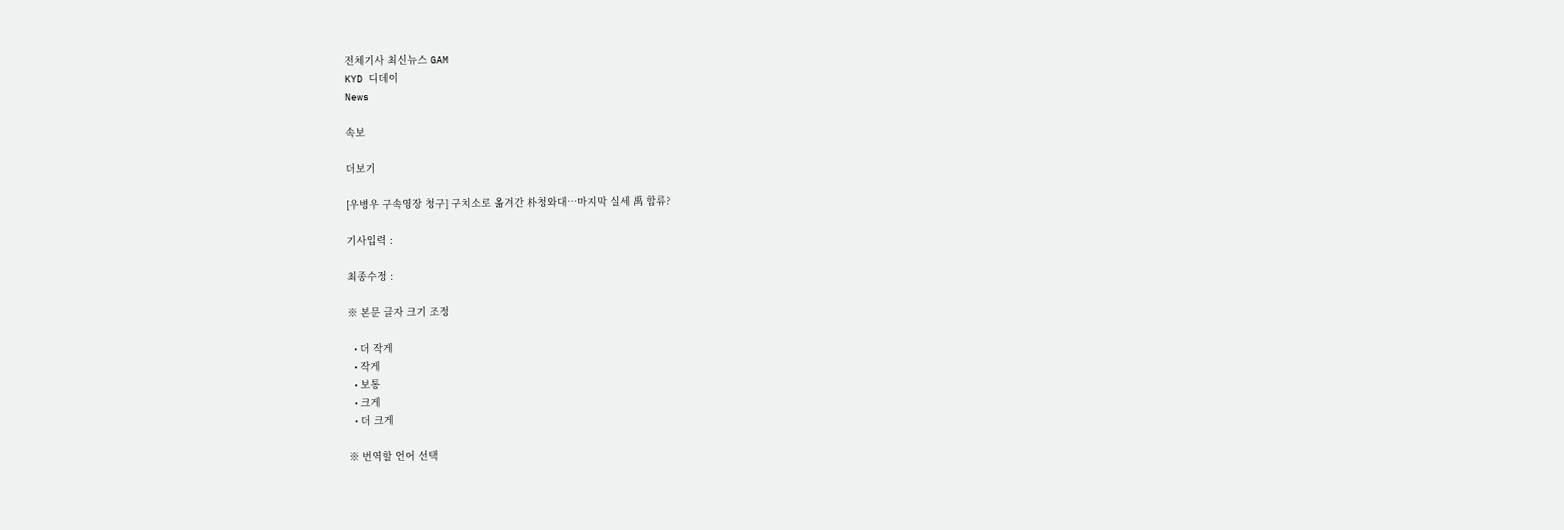전체기사 최신뉴스 GAM
KYD 디데이
News

속보

더보기

[우병우 구속영장 청구] 구치소로 옮겨간 朴청와대…마지막 실세 禹 합류?

기사입력 :

최종수정 :

※ 본문 글자 크기 조정

  • 더 작게
  • 작게
  • 보통
  • 크게
  • 더 크게

※ 번역할 언어 선택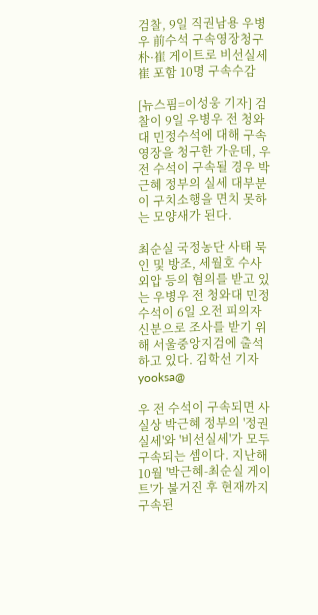검찰, 9일 직권남용 우병우 前수석 구속영장청구
朴·崔 게이트로 비선실세 崔 포함 10명 구속수감

[뉴스핌=이성웅 기자] 검찰이 9일 우병우 전 청와대 민정수석에 대해 구속영장을 청구한 가운데, 우 전 수석이 구속될 경우 박근혜 정부의 실세 대부분이 구치소행을 면치 못하는 모양새가 된다.

최순실 국정농단 사태 묵인 및 방조, 세월호 수사 외압 등의 혐의를 받고 있는 우병우 전 청와대 민정수석이 6일 오전 피의자 신분으로 조사를 받기 위해 서울중앙지검에 출석하고 있다. 김학선 기자 yooksa@

우 전 수석이 구속되면 사실상 박근혜 정부의 '정권실세'와 '비선실세'가 모두 구속되는 셈이다. 지난해 10월 '박근혜-최순실 게이트'가 불거진 후 현재까지 구속된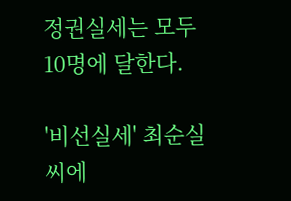정권실세는 모두 10명에 달한다.

'비선실세' 최순실씨에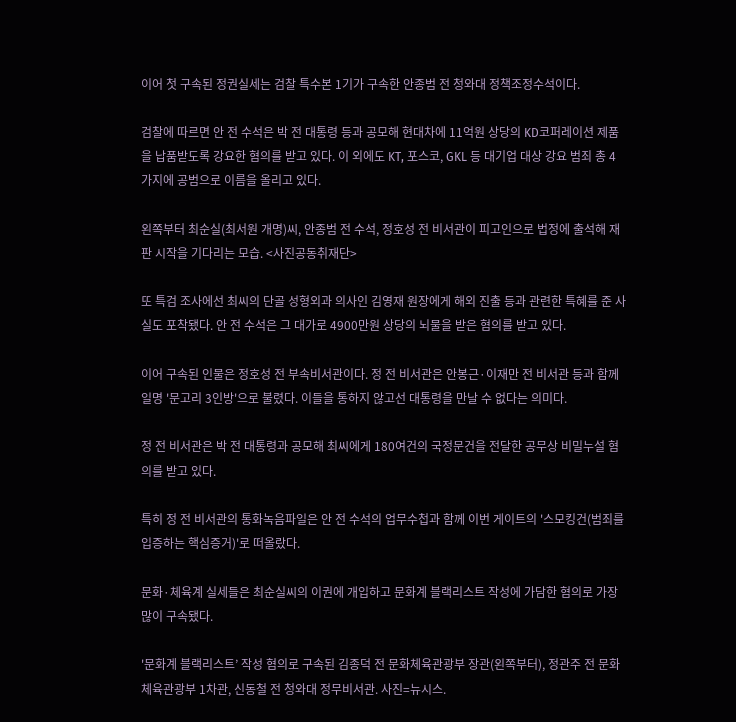이어 첫 구속된 정권실세는 검찰 특수본 1기가 구속한 안종범 전 청와대 정책조정수석이다.

검찰에 따르면 안 전 수석은 박 전 대통령 등과 공모해 현대차에 11억원 상당의 KD코퍼레이션 제품을 납품받도록 강요한 혐의를 받고 있다. 이 외에도 KT, 포스코, GKL 등 대기업 대상 강요 범죄 총 4가지에 공범으로 이름을 올리고 있다.

왼쪽부터 최순실(최서원 개명)씨, 안종범 전 수석, 정호성 전 비서관이 피고인으로 법정에 출석해 재판 시작을 기다리는 모습. <사진공동취재단>

또 특검 조사에선 최씨의 단골 성형외과 의사인 김영재 원장에게 해외 진출 등과 관련한 특혜를 준 사실도 포착됐다. 안 전 수석은 그 대가로 4900만원 상당의 뇌물을 받은 혐의를 받고 있다.

이어 구속된 인물은 정호성 전 부속비서관이다. 정 전 비서관은 안봉근·이재만 전 비서관 등과 함께 일명 '문고리 3인방'으로 불렸다. 이들을 통하지 않고선 대통령을 만날 수 없다는 의미다.

정 전 비서관은 박 전 대통령과 공모해 최씨에게 180여건의 국정문건을 전달한 공무상 비밀누설 혐의를 받고 있다.

특히 정 전 비서관의 통화녹음파일은 안 전 수석의 업무수첩과 함께 이번 게이트의 '스모킹건(범죄를 입증하는 핵심증거)'로 떠올랐다.

문화·체육계 실세들은 최순실씨의 이권에 개입하고 문화계 블랙리스트 작성에 가담한 혐의로 가장 많이 구속됐다.

'문화계 블랙리스트’ 작성 혐의로 구속된 김종덕 전 문화체육관광부 장관(왼쪽부터), 정관주 전 문화체육관광부 1차관, 신동철 전 청와대 정무비서관. 사진=뉴시스.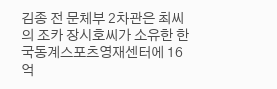김종 전 문체부 2차관은 최씨의 조카 장시호씨가 소유한 한국동계스포츠영재센터에 16억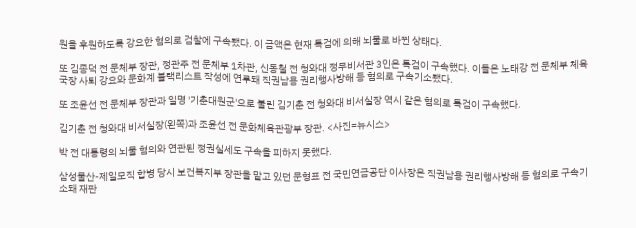원을 후원하도록 강요한 혐의로 검찰에 구속됐다. 이 금액은 현재 특검에 의해 뇌물로 바뀐 상태다.

또 김종덕 전 문체부 장관, 정관주 전 문체부 1차관, 신동철 전 청와대 정무비서관 3인은 특검이 구속했다. 이들은 노태강 전 문체부 체육국장 사퇴 강요와 문화계 블랙리스트 작성에 연루돼 직권남용 권리행사방해 등 혐의로 구속기소됐다.

또 조윤선 전 문체부 장관과 일명 '기춘대원군'으로 불린 김기춘 전 청와대 비서실장 역시 같은 혐의로 특검이 구속했다.

김기춘 전 청와대 비서실장(왼쪽)과 조윤선 전 문화체육관광부 장관. <사진=뉴시스>

박 전 대통령의 뇌물 혐의와 연관된 정권실세도 구속을 피하지 못했다.

삼성물산-제일모직 합병 당시 보건복지부 장관을 맡고 있던 문형표 전 국민연금공단 이사장은 직권남용 권리행사방해 등 혐의로 구속기소돼 재판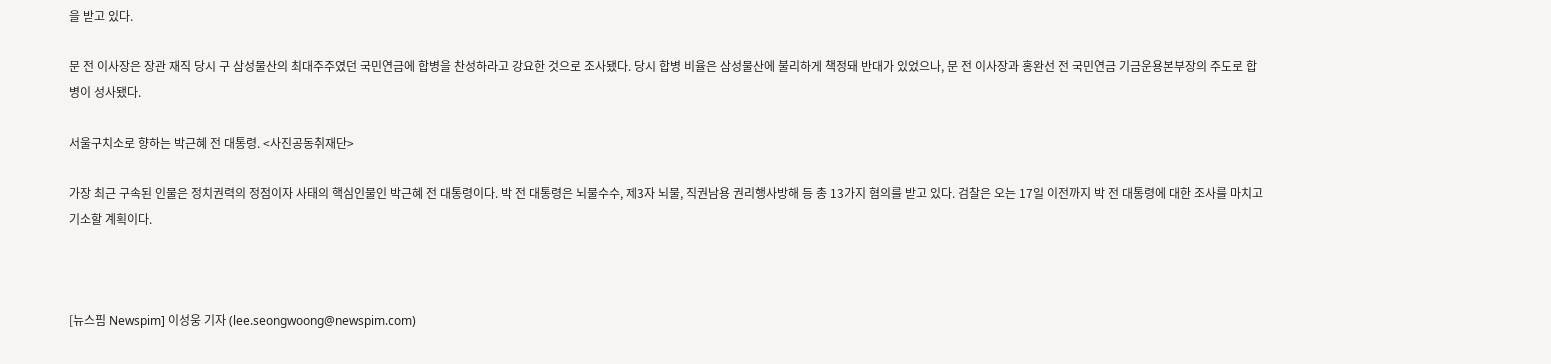을 받고 있다.

문 전 이사장은 장관 재직 당시 구 삼성물산의 최대주주였던 국민연금에 합병을 찬성하라고 강요한 것으로 조사됐다. 당시 합병 비율은 삼성물산에 불리하게 책정돼 반대가 있었으나, 문 전 이사장과 홍완선 전 국민연금 기금운용본부장의 주도로 합병이 성사됐다.

서울구치소로 향하는 박근혜 전 대통령. <사진공동취재단>

가장 최근 구속된 인물은 정치권력의 정점이자 사태의 핵심인물인 박근혜 전 대통령이다. 박 전 대통령은 뇌물수수, 제3자 뇌물, 직권남용 권리행사방해 등 총 13가지 혐의를 받고 있다. 검찰은 오는 17일 이전까지 박 전 대통령에 대한 조사를 마치고 기소할 계획이다.



[뉴스핌 Newspim] 이성웅 기자 (lee.seongwoong@newspim.com)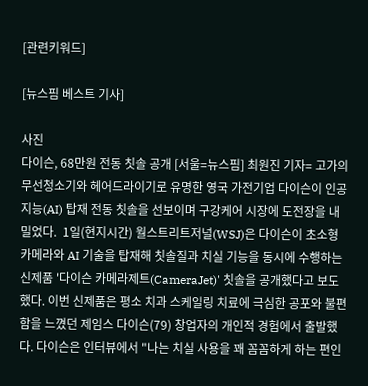[관련키워드]

[뉴스핌 베스트 기사]

사진
다이슨, 68만원 전동 칫솔 공개 [서울=뉴스핌] 최원진 기자= 고가의 무선청소기와 헤어드라이기로 유명한 영국 가전기업 다이슨이 인공지능(AI) 탑재 전동 칫솔을 선보이며 구강케어 시장에 도전장을 내밀었다.  1일(현지시간) 월스트리트저널(WSJ)은 다이슨이 초소형 카메라와 AI 기술을 탑재해 칫솔질과 치실 기능을 동시에 수행하는 신제품 '다이슨 카메라제트(CameraJet)' 칫솔을 공개했다고 보도했다. 이번 신제품은 평소 치과 스케일링 치료에 극심한 공포와 불편함을 느꼈던 제임스 다이슨(79) 창업자의 개인적 경험에서 출발했다. 다이슨은 인터뷰에서 "나는 치실 사용을 꽤 꼼꼼하게 하는 편인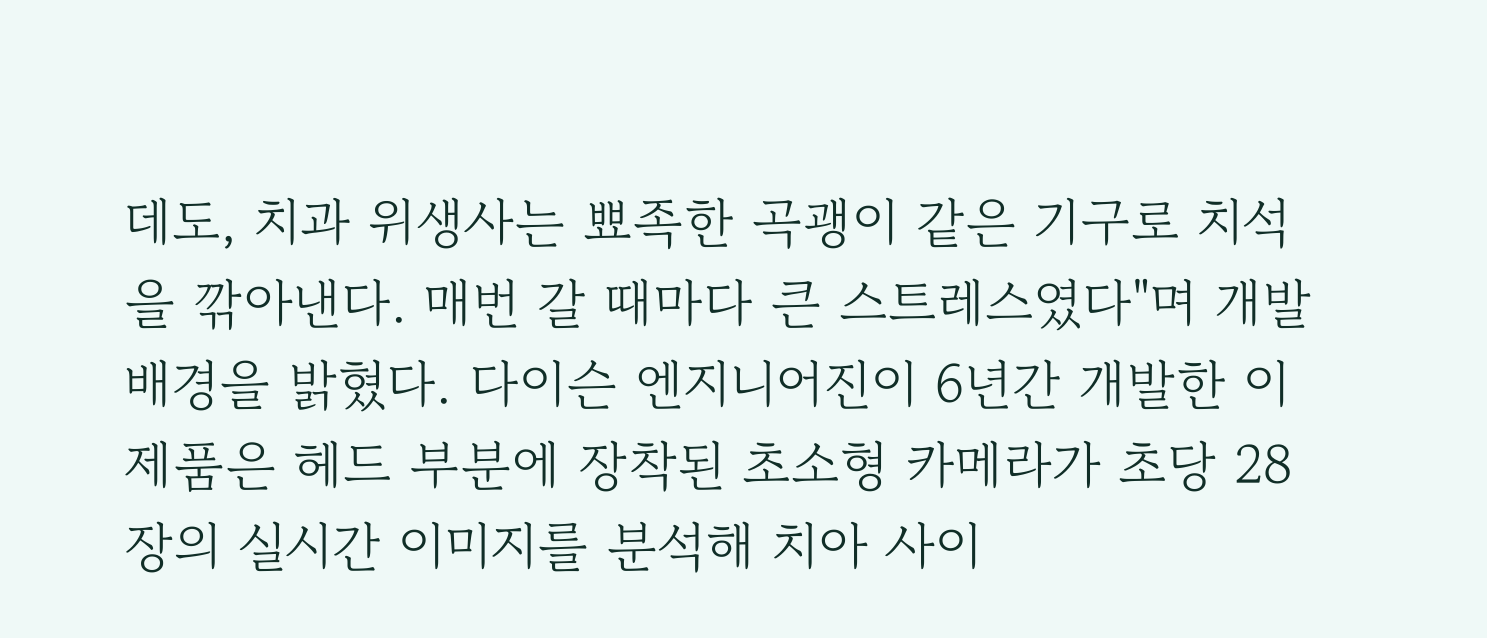데도, 치과 위생사는 뾰족한 곡괭이 같은 기구로 치석을 깎아낸다. 매번 갈 때마다 큰 스트레스였다"며 개발 배경을 밝혔다. 다이슨 엔지니어진이 6년간 개발한 이 제품은 헤드 부분에 장착된 초소형 카메라가 초당 28장의 실시간 이미지를 분석해 치아 사이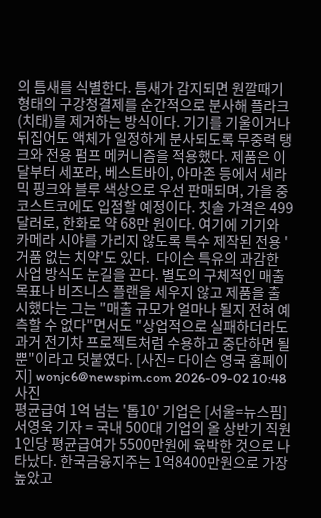의 틈새를 식별한다. 틈새가 감지되면 원깔때기 형태의 구강청결제를 순간적으로 분사해 플라크(치태)를 제거하는 방식이다. 기기를 기울이거나 뒤집어도 액체가 일정하게 분사되도록 무중력 탱크와 전용 펌프 메커니즘을 적용했다. 제품은 이달부터 세포라, 베스트바이, 아마존 등에서 세라믹 핑크와 블루 색상으로 우선 판매되며, 가을 중 코스트코에도 입점할 예정이다. 칫솔 가격은 499달러로, 한화로 약 68만 원이다. 여기에 기기와 카메라 시야를 가리지 않도록 특수 제작된 전용 '거품 없는 치약'도 있다.  다이슨 특유의 과감한 사업 방식도 눈길을 끈다. 별도의 구체적인 매출 목표나 비즈니스 플랜을 세우지 않고 제품을 출시했다는 그는 "매출 규모가 얼마나 될지 전혀 예측할 수 없다"면서도 "상업적으로 실패하더라도 과거 전기차 프로젝트처럼 수용하고 중단하면 될 뿐"이라고 덧붙였다. [사진= 다이슨 영국 홈페이지] wonjc6@newspim.com 2026-09-02 10:48
사진
평균급여 1억 넘는 '톱10' 기업은 [서울=뉴스핌] 서영욱 기자 = 국내 500대 기업의 올 상반기 직원 1인당 평균급여가 5500만원에 육박한 것으로 나타났다. 한국금융지주는 1억8400만원으로 가장 높았고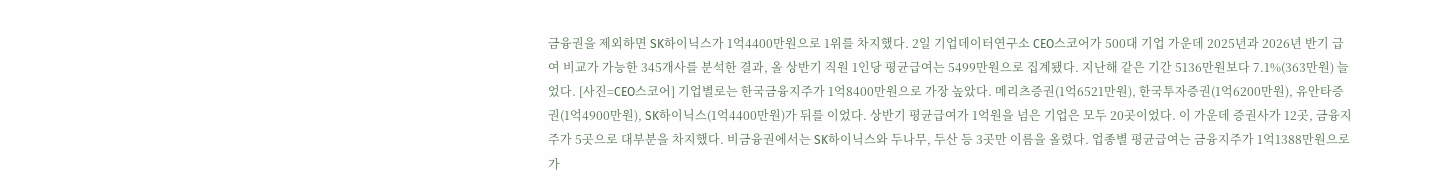금융권을 제외하면 SK하이닉스가 1억4400만원으로 1위를 차지했다. 2일 기업데이터연구소 CEO스코어가 500대 기업 가운데 2025년과 2026년 반기 급여 비교가 가능한 345개사를 분석한 결과, 올 상반기 직원 1인당 평균급여는 5499만원으로 집계됐다. 지난해 같은 기간 5136만원보다 7.1%(363만원) 늘었다. [사진=CEO스코어] 기업별로는 한국금융지주가 1억8400만원으로 가장 높았다. 메리츠증권(1억6521만원), 한국투자증권(1억6200만원), 유안타증권(1억4900만원), SK하이닉스(1억4400만원)가 뒤를 이었다. 상반기 평균급여가 1억원을 넘은 기업은 모두 20곳이었다. 이 가운데 증권사가 12곳, 금융지주가 5곳으로 대부분을 차지했다. 비금융권에서는 SK하이닉스와 두나무, 두산 등 3곳만 이름을 올렸다. 업종별 평균급여는 금융지주가 1억1388만원으로 가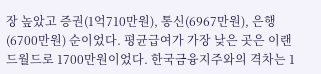장 높았고 증권(1억710만원), 통신(6967만원), 은행(6700만원) 순이었다. 평균급여가 가장 낮은 곳은 이랜드월드로 1700만원이었다. 한국금융지주와의 격차는 1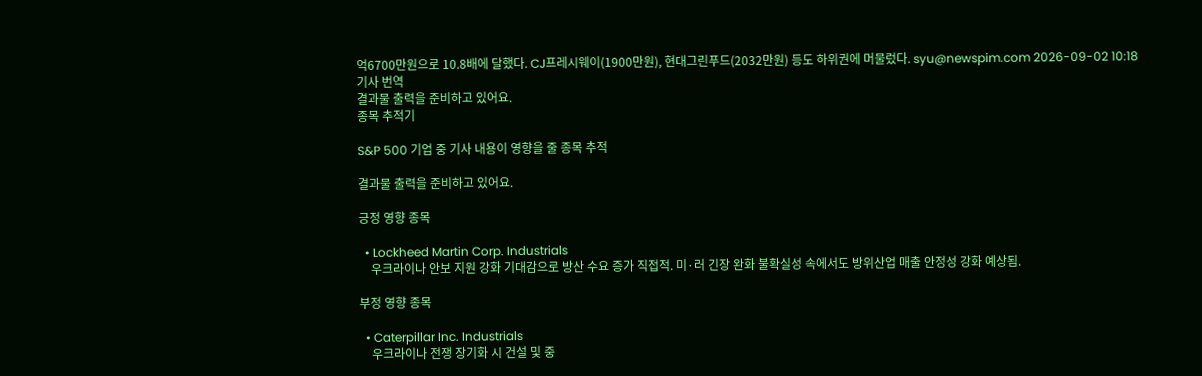억6700만원으로 10.8배에 달했다. CJ프레시웨이(1900만원), 현대그린푸드(2032만원) 등도 하위권에 머물렀다. syu@newspim.com 2026-09-02 10:18
기사 번역
결과물 출력을 준비하고 있어요.
종목 추적기

S&P 500 기업 중 기사 내용이 영향을 줄 종목 추적

결과물 출력을 준비하고 있어요.

긍정 영향 종목

  • Lockheed Martin Corp. Industrials
    우크라이나 안보 지원 강화 기대감으로 방산 수요 증가 직접적. 미·러 긴장 완화 불확실성 속에서도 방위산업 매출 안정성 강화 예상됨.

부정 영향 종목

  • Caterpillar Inc. Industrials
    우크라이나 전쟁 장기화 시 건설 및 중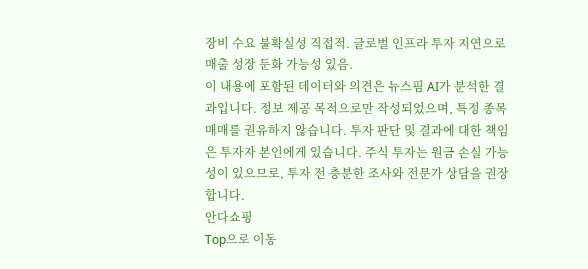장비 수요 불확실성 직접적. 글로벌 인프라 투자 지연으로 매출 성장 둔화 가능성 있음.
이 내용에 포함된 데이터와 의견은 뉴스핌 AI가 분석한 결과입니다. 정보 제공 목적으로만 작성되었으며, 특정 종목 매매를 권유하지 않습니다. 투자 판단 및 결과에 대한 책임은 투자자 본인에게 있습니다. 주식 투자는 원금 손실 가능성이 있으므로, 투자 전 충분한 조사와 전문가 상담을 권장합니다.
안다쇼핑
Top으로 이동